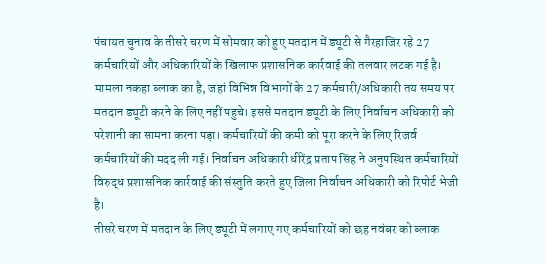पंचायत चुनाव के तीसरे चरण में सोमवार को हुए मतदान में ड्यूटी से गैरहाजिर रहे 27 कर्मचारियों और अधिकारियों के खिलाफ प्रशासनिक कार्रवाई की तलवार लटक गई है। मामला नकहा ब्लाक का है, जहां विभिन्न विभागों के 27 कर्मचारी/अधिकारी तय समय पर मतदान ड्यूटी करने के लिए नहीं पहुचे। इससे मतदान ड्यूटी के लिए निर्वाचन अधिकारी को परेशानी का सामना करना पड़ा। कर्मचारियों की कमी को पूरा करने के लिए रिजर्व कर्मचारियों की मदद ली गई। निर्वाचन अधिकारी धीरेंद्र प्रताप सिंह ने अनुपस्थित कर्मचारियों विरुद्ध प्रशासनिक कार्रवाई की संस्तुति करते हुए जिला निर्वाचन अधिकारी को रिपोर्ट भेजी है।
तीसरे चरण में मतदान के लिए ड्यूटी में लगाए गए कर्मचारियों को छह नवंबर को ब्लाक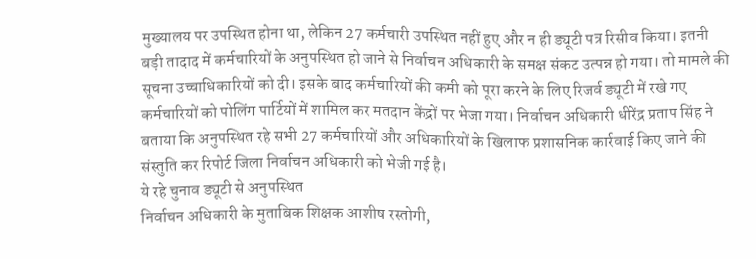मुख्यालय पर उपस्थित होना था, लेकिन 27 कर्मचारी उपस्थित नहीं हुए और न ही ड्यूटी पत्र रिसीव किया। इतनी बड़ी तादाद में कर्मचारियों के अनुपस्थित हो जाने से निर्वाचन अधिकारी के समक्ष संकट उत्पन्न हो गया। तो मामले की सूचना उच्चाधिकारियों को दी। इसके बाद कर्मचारियों की कमी को पूरा करने के लिए रिजर्व ड्यूटी में रखे गए कर्मचारियों को पोलिंग पार्टियों में शामिल कर मतदान केंद्रों पर भेजा गया। निर्वाचन अधिकारी धीरेंद्र प्रताप सिंह ने बताया कि अनुपस्थित रहे सभी 27 कर्मचारियों और अधिकारियों के खिलाफ प्रशासनिक कार्रवाई किए जाने की संस्तुति कर रिपोर्ट जिला निर्वाचन अधिकारी को भेजी गई है।
ये रहे चुनाव ड्यूटी से अनुपस्थित
निर्वाचन अधिकारी के मुताबिक शिक्षक आशीष रस्तोगी,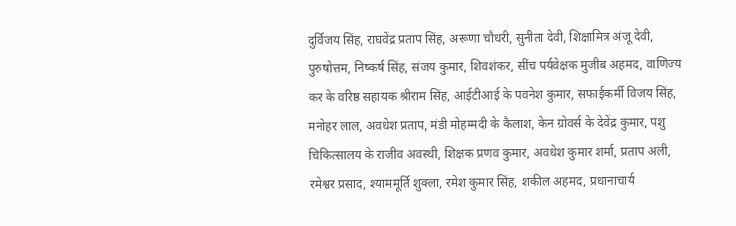दुर्विजय सिंह, राघवेंद्र प्रताप सिंह, अरूणा चौधरी, सुनीता देवी, शिक्षामित्र अंजू देवी, पुरुषोत्तम, निष्कर्ष सिंह, संजय कुमार, शिवशंकर, सींच पर्यवेक्षक मुजीब अहमद, वाणिज्य कर के वरिष्ठ सहायक श्रीराम सिंह, आईटीआई के पवनेश कुमार, सफाईकर्मी विजय सिंह, मनोहर लाल, अवधेश प्रताप, मंडी मोहम्मदी के कैलाश, केन ग्रोवर्स के देवेंद्र कुमार, पशु चिकित्सालय के राजीव अवस्थी, शिक्षक प्रणव कुमार, अवधेश कुमार शर्मा, प्रताप अली, रमेश्वर प्रसाद, श्याममूर्ति शुक्ला, रमेश कुमार सिंह, शकील अहमद, प्रधानाचार्य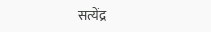सत्येंद्र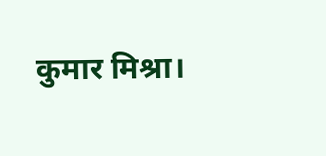कुमार मिश्रा।